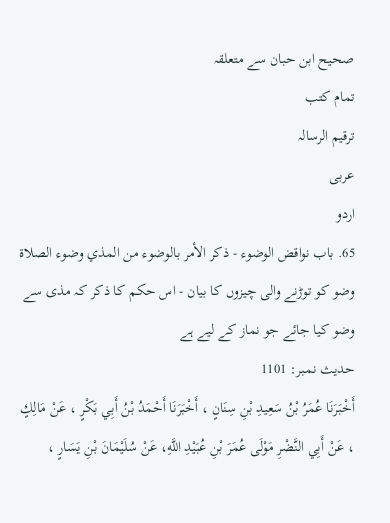صحیح ابن حبان سے متعلقہ
تمام کتب
ترقيم الرسالہ
عربی
اردو
65. باب نواقض الوضوء - ذكر الأمر بالوضوء من المذي وضوء الصلاة
وضو کو توڑنے والی چیزوں کا بیان - اس حکم کا ذکر کہ مذی سے وضو کیا جائے جو نماز کے لیے ہے
حدیث نمبر: 1101
أَخْبَرَنَا عُمَرُ بْنُ سَعِيدِ بْنِ سِنَانٍ ، أَخْبَرَنَا أَحْمَدُ بْنُ أَبِي بَكْرٍ ، عَنْ مَالِكٍ ، عَنْ أَبِي النَّضْرِ مَوْلَى عُمَرَ بْنِ عُبَيْدِ اللَّهِ، عَنْ سُلَيْمَانَ بْنِ يَسَارٍ ،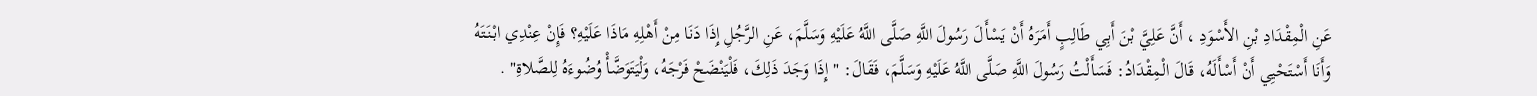عَنِ الْمِقْدَادِ بْنِ الأَسْوَدِ ، أَنَّ عَلِيَّ بْنَ أَبِي طَالِبٍ أَمَرَهُ أَنْ يَسْأَلَ رَسُولَ اللَّهِ صَلَّى اللَّهُ عَلَيْهِ وَسَلَّمَ، عَنِ الرَّجُلِ إِذَا دَنَا مِنْ أَهْلِهِ مَاذَا عَلَيْهِ؟ فَإِنْ عِنْدِي ابْنَتَهُ وَأَنَا أَسْتَحْيِي أَنْ أَسْأَلَهُ، قَالَ الْمِقْدَادُ: فَسَأَلْتُ رَسُولَ اللَّهِ صَلَّى اللَّهُ عَلَيْهِ وَسَلَّمَ، فَقَالَ: " إِذَا وَجَدَ ذَلِكَ، فَلْيَنْضَحْ فَرْجَهُ، وَلْيَتَوَضَّأْ وُضُوءَهُ لِلصَّلاةِ" .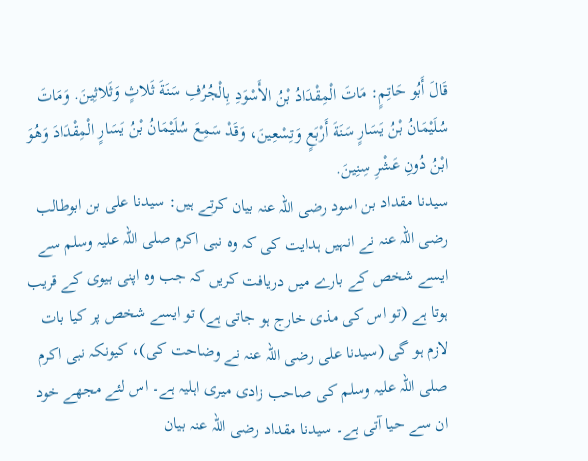قَالَ أَبُو حَاتِمٍ: مَاتَ الْمِقْدَادُ بْنُ الأَسْوَدِ بِالْجُرُفِ سَنَةَ ثَلاثٍ وَثَلاثِينَ. وَمَاتَ سُلَيْمَانُ بْنُ يَسَارٍ سَنَةَ أَرْبَعٍ وَتِسْعِينَ، وَقَدْ سَمِعَ سُلَيْمَانُ بْنُ يَسَارٍ الْمِقْدَادَ وَهُوَ ابْنُ دُونِ عَشْرِ سِنِينَ.
سیدنا مقداد بن اسود رضی اللہ عنہ بیان کرتے ہیں: سیدنا علی بن ابوطالب رضی اللہ عنہ نے انہیں ہدایت کی کہ وہ نبی اکرم صلی اللہ علیہ وسلم سے ایسے شخص کے بارے میں دریافت کریں کہ جب وہ اپنی بیوی کے قریب ہوتا ہے (تو اس کی مذی خارج ہو جاتی ہے) تو ایسے شخص پر کیا بات لازم ہو گی (سیدنا علی رضی اللہ عنہ نے وضاحت کی)، کیونکہ نبی اکرم صلی اللہ علیہ وسلم کی صاحب زادی میری اہلیہ ہے۔ اس لئے مجھے خود ان سے حیا آتی ہے۔ سیدنا مقداد رضی اللہ عنہ بیان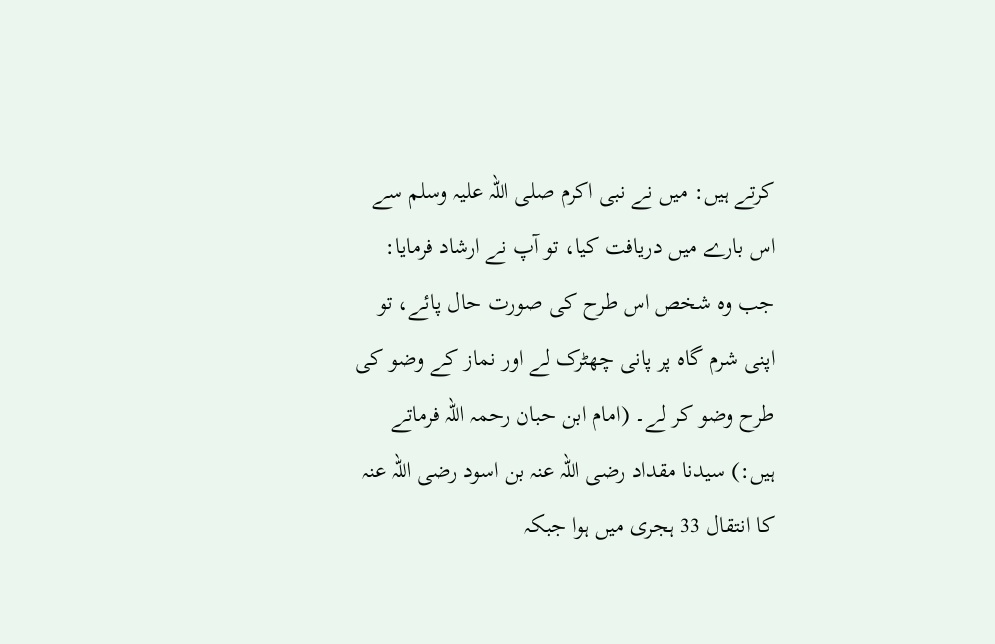کرتے ہیں: میں نے نبی اکرم صلی اللہ علیہ وسلم سے اس بارے میں دریافت کیا، تو آپ نے ارشاد فرمایا: جب وہ شخص اس طرح کی صورت حال پائے، تو اپنی شرم گاہ پر پانی چھٹرک لے اور نماز کے وضو کی طرح وضو کر لے۔ (امام ابن حبان رحمہ اللہ فرماتے ہیں:) سیدنا مقداد رضی اللہ عنہ بن اسود رضی اللہ عنہ کا انتقال 33 ہجری میں ہوا جبکہ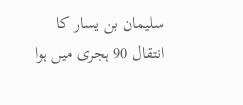سلیمان بن یسار کا انتقال 90 ہجری میں ہوا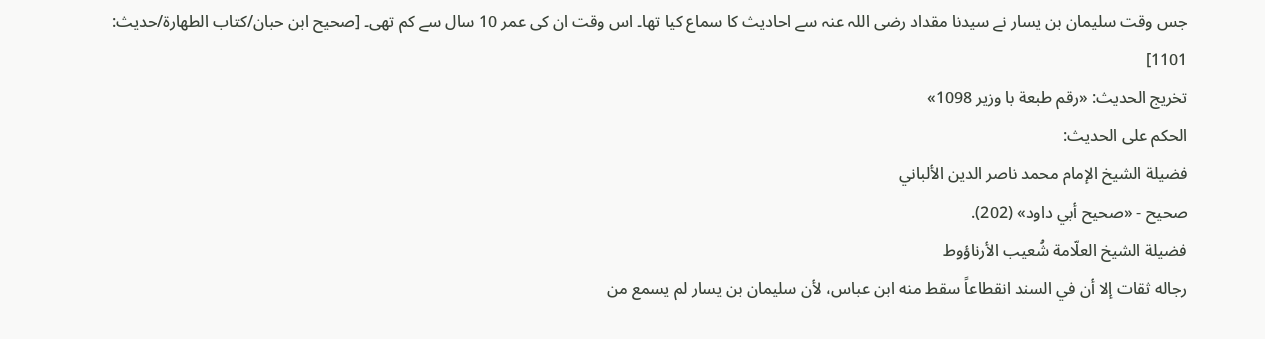جس وقت سلیمان بن یسار نے سیدنا مقداد رضی اللہ عنہ سے احادیث کا سماع کیا تھا۔ اس وقت ان کی عمر 10 سال سے کم تھی۔ [صحیح ابن حبان/كتاب الطهارة/حدیث: 1101]
تخریج الحدیث: «رقم طبعة با وزير 1098»
الحكم على الحديث:
فضيلة الشيخ الإمام محمد ناصر الدين الألباني
صحيح - «صحيح أبي داود» (202).
فضيلة الشيخ العلّامة شُعيب الأرناؤوط
رجاله ثقات إلا أن في السند انقطاعاً سقط منه ابن عباس، لأن سليمان بن يسار لم يسمع من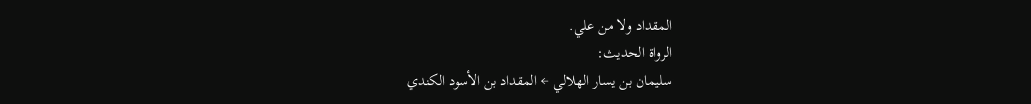المقداد ولا من علي.
الرواة الحديث:
سليمان بن يسار الهلالي ← المقداد بن الأسود الكندي